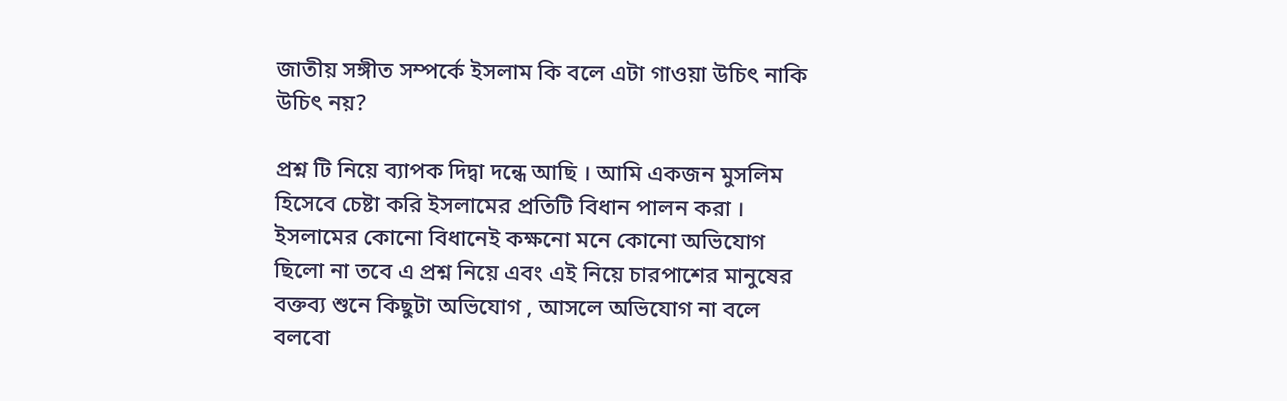জাতীয় সঙ্গীত সম্পর্কে ইসলাম কি বলে এটা গাওয়া উচিৎ নাকি উচিৎ নয়?

প্রশ্ন টি নিয়ে ব্যাপক দিদ্বা দন্ধে আছি । আমি একজন মুসলিম হিসেবে চেষ্টা করি ইসলামের প্রতিটি বিধান পালন করা । ইসলামের কোনো বিধানেই কক্ষনো মনে কোনো অভিযোগ ছিলো না তবে এ প্রশ্ন নিয়ে এবং এই নিয়ে চারপাশের মানুষের বক্তব্য শুনে কিছুটা অভিযোগ , আসলে অভিযোগ না বলে বলবো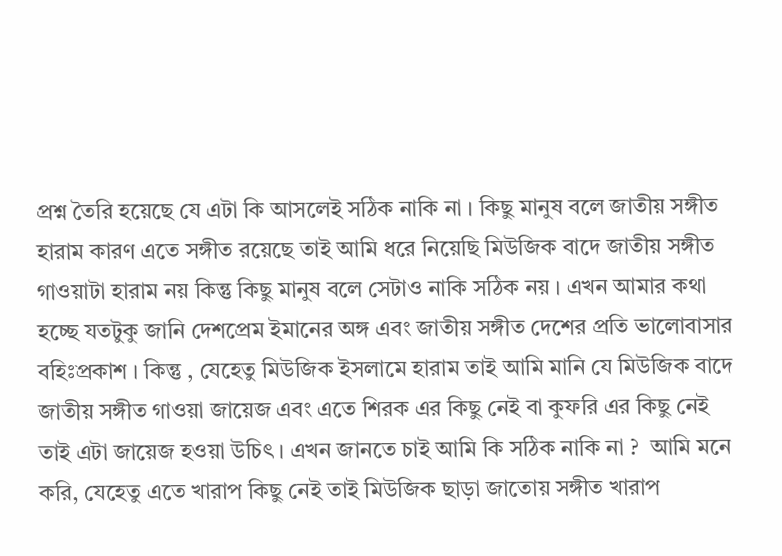প্রশ্ন তৈরি হয়েছে যে এটা কি আসলেই সঠিক নাকি না । কিছু মানুষ বলে জাতীয় সঙ্গীত হারাম কারণ এতে সঙ্গীত রয়েছে তাই আমি ধরে নিয়েছি মিউজিক বাদে জাতীয় সঙ্গীত গাওয়াটা হারাম নয় কিন্তু কিছু মানুষ বলে সেটাও নাকি সঠিক নয় । এখন আমার কথা হচ্ছে যতটুকু জানি দেশপ্রেম ইমানের অঙ্গ এবং জাতীয় সঙ্গীত দেশের প্রতি ভালোবাসার বহিঃপ্রকাশ । কিন্তু , যেহেতু মিউজিক ইসলামে হারাম তাই আমি মানি যে মিউজিক বাদে জাতীয় সঙ্গীত গাওয়া জায়েজ এবং এতে শিরক এর কিছু নেই বা কুফরি এর কিছু নেই তাই এটা জায়েজ হওয়া উচিৎ । এখন জানতে চাই আমি কি সঠিক নাকি না ?  আমি মনে করি, যেহেতু এতে খারাপ কিছু নেই তাই মিউজিক ছাড়া জাতোয় সঙ্গীত খারাপ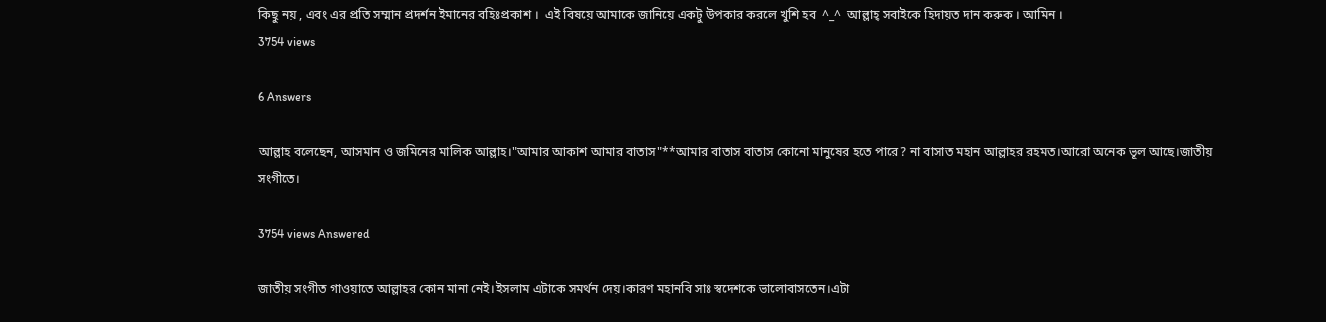কিছু নয় , এবং এর প্রতি সম্মান প্রদর্শন ইমানের বহিঃপ্রকাশ ।  এই বিষয়ে আমাকে জানিয়ে একটু উপকার করলে খুশি হব  ^_^  আল্লাহ্‌ সবাইকে হিদায়ত দান করুক । আমিন ।
3754 views

6 Answers

আল্লাহ বলেছেন, আসমান ও জমিনের মালিক আল্লাহ।"আমার আকাশ আমার বাতাস"**আমার বাতাস বাতাস কোনো মানুষের হতে পারে? না বাসাত মহান আল্লাহর রহমত।আরো অনেক ভূল আছে।জাতীয় সংগীতে।

3754 views Answered

জাতীয় সংগীত গাওয়াতে আল্লাহর কোন মানা নেই।ইসলাম এটাকে সমর্থন দেয়।কারণ মহানবি সাঃ স্বদেশকে ভালোবাসতেন।এটা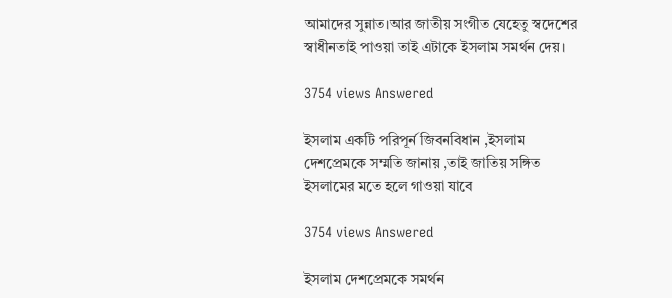আমাদের সুন্নাত।আর জাতীয় সংগীত যেহেতু স্বদেশের স্বাধীনতাই পাওয়া তাই এটাকে ইসলাম সমর্থন দেয়।

3754 views Answered

ইসলাম একটি পরিপূর্ন জিবনবিধান ,ইসলাম দেশপ্রেমকে সম্মতি জানায় ,তাই জাতিয় সঙ্গিত ইসলামের মতে হলে গাওয়া যাবে

3754 views Answered

ইসলাম দেশপ্রেমকে সমর্থন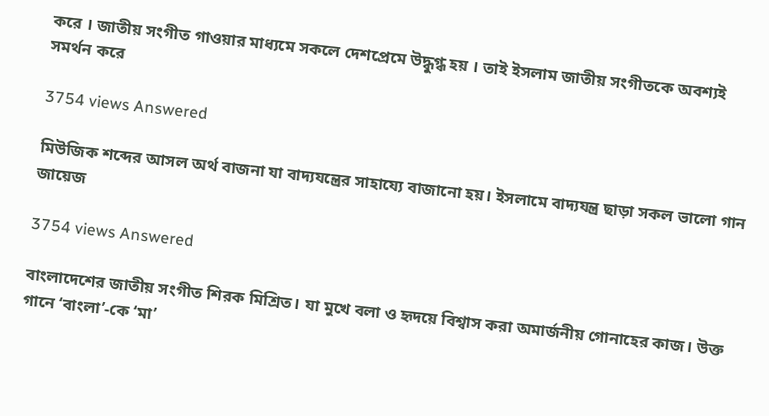করে । জাতীয় সংগীত গাওয়ার মাধ্যমে সকলে দেশপ্রেমে উদ্ধুগ্ধ হয় । তাই ইসলাম জাতীয় সংগীতকে অবশ্যই সমর্থন করে

3754 views Answered

মিউজিক শব্দের আসল অর্থ বাজনা যা বাদ্যযন্ত্রের সাহায্যে বাজানো হয়। ইসলামে বাদ্যযন্ত্র ছাড়া সকল ভালো গান জায়েজ

3754 views Answered

বাংলাদেশের জাতীয় সংগীত শিরক মিশ্রিত। যা মুখে বলা ও হৃদয়ে বিশ্বাস করা অমার্জনীয় গোনাহের কাজ। উক্ত গানে ‘বাংলা’-কে ‘মা’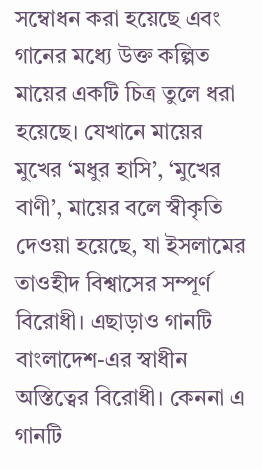সম্বোধন করা হয়েছে এবং গানের মধ্যে উক্ত কল্পিত মায়ের একটি চিত্র তুলে ধরা হয়েছে। যেখানে মায়ের মুখের ‘মধুর হাসি’, ‘মুখের বাণী’, মায়ের বলে স্বীকৃতি দেওয়া হয়েছে, যা ইসলামের তাওহীদ বিশ্বাসের সম্পূর্ণ বিরোধী। এছাড়াও গানটি বাংলাদেশ-এর স্বাধীন অস্তিত্বের বিরোধী। কেননা এ গানটি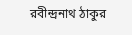রবীন্দ্রনাথ ঠাকুর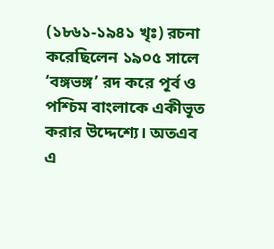(১৮৬১-১৯৪১ খৃঃ) রচনা করেছিলেন ১৯০৫ সালে ‘বঙ্গভঙ্গ’ রদ করে পূর্ব ও পশ্চিম বাংলাকে একীভূত করার উদ্দেশ্যে। অতএব এ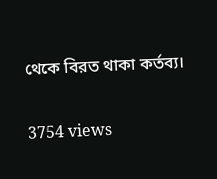থেকে বিরত থাকা কর্তব্য।

3754 views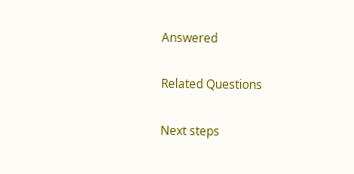Answered

Related Questions

Next steps